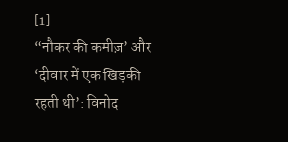[1]
“नौकर की कमीज़’ और ‘दीवार में एक खिड़की रहती थी’: विनोद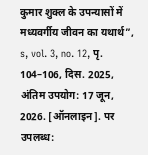कुमार शुक्ल के उपन्यासों में मध्यवर्गीय जीवन का यथार्थ”, s, vol. 3, no. 12, पृ. 104–106, दिस. 2025, अंतिम उपयोग: 17 जून, 2026. [ऑनलाइन]. पर उपलब्ध: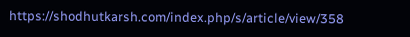https://shodhutkarsh.com/index.php/s/article/view/358